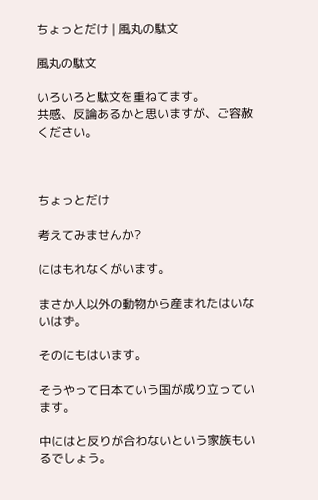ちょっとだけ | 風丸の駄文

風丸の駄文

いろいろと駄文を重ねてます。
共感、反論あるかと思いますが、ご容赦ください。



ちょっとだけ

考えてみませんか?

にはもれなくがいます。

まさか人以外の動物から産まれたはいないはず。

そのにもはいます。

そうやって日本ていう国が成り立っています。

中にはと反りが合わないという家族もいるでしょう。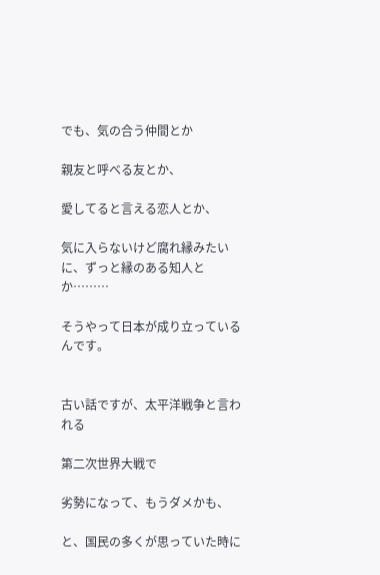でも、気の合う仲間とか

親友と呼べる友とか、

愛してると言える恋人とか、

気に入らないけど腐れ縁みたいに、ずっと縁のある知人とか………

そうやって日本が成り立っているんです。


古い話ですが、太平洋戦争と言われる

第二次世界大戦で

劣勢になって、もうダメかも、

と、国民の多くが思っていた時に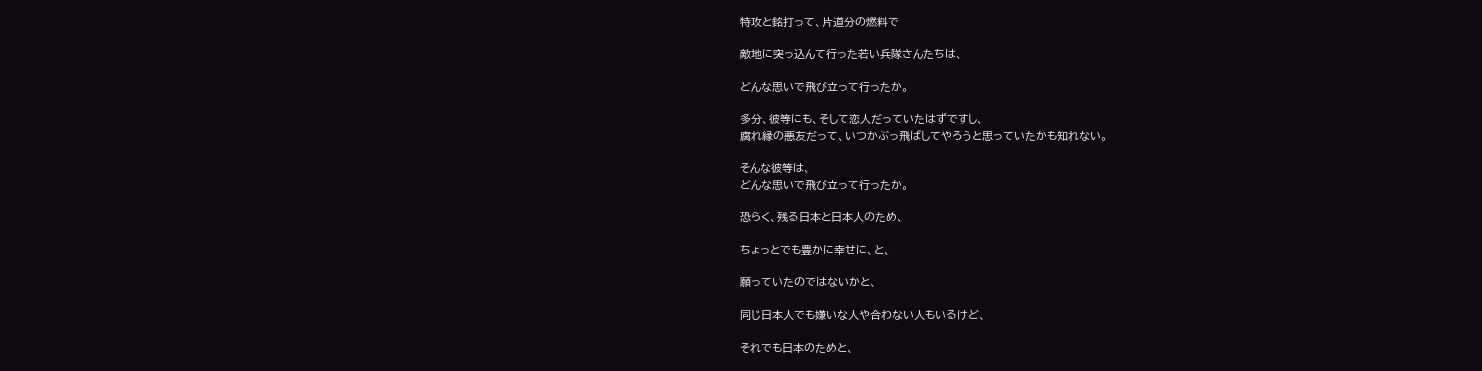特攻と銘打って、片道分の燃料で

敵地に突っ込んて行った若い兵隊さんたちは、

どんな思いで飛び立って行ったか。

多分、彼等にも、そして恋人だっていたはずですし、
腐れ縁の悪友だって、いつかぶっ飛ばしてやろうと思っていたかも知れない。

そんな彼等は、
どんな思いで飛び立って行ったか。

恐らく、残る日本と日本人のため、

ちょっとでも豊かに幸せに、と、

願っていたのではないかと、

同じ日本人でも嫌いな人や合わない人もいるけど、

それでも日本のためと、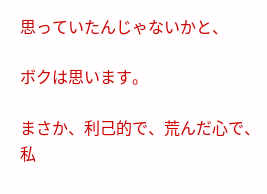思っていたんじゃないかと、

ボクは思います。

まさか、利己的で、荒んだ心で、私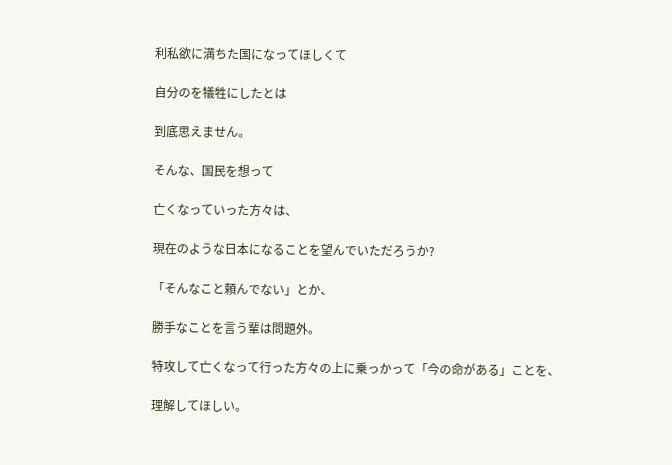利私欲に満ちた国になってほしくて

自分のを犠牲にしたとは

到底思えません。

そんな、国民を想って

亡くなっていった方々は、

現在のような日本になることを望んでいただろうか?

「そんなこと頼んでない」とか、

勝手なことを言う輩は問題外。

特攻して亡くなって行った方々の上に乗っかって「今の命がある」ことを、

理解してほしい。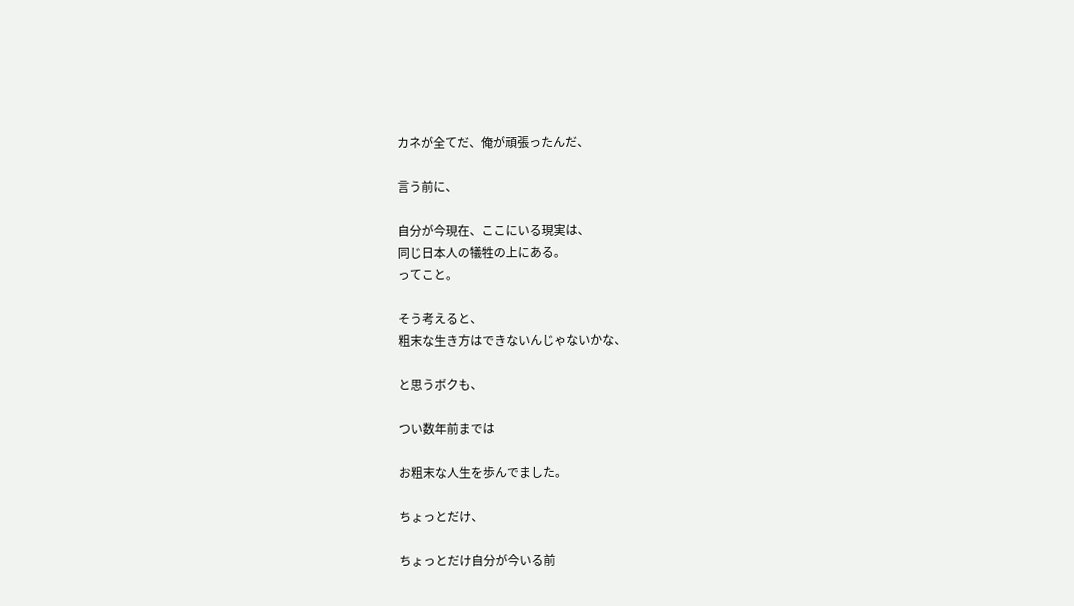カネが全てだ、俺が頑張ったんだ、

言う前に、

自分が今現在、ここにいる現実は、
同じ日本人の犠牲の上にある。
ってこと。

そう考えると、
粗末な生き方はできないんじゃないかな、

と思うボクも、

つい数年前までは

お粗末な人生を歩んでました。

ちょっとだけ、

ちょっとだけ自分が今いる前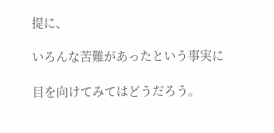提に、

いろんな苦難があったという事実に

目を向けてみてはどうだろう。